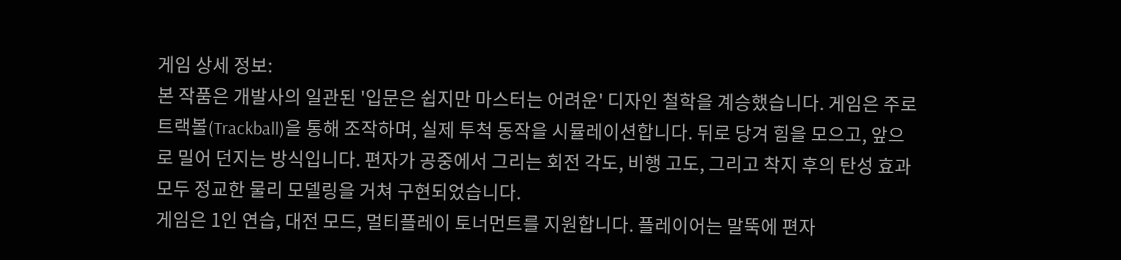게임 상세 정보:
본 작품은 개발사의 일관된 '입문은 쉽지만 마스터는 어려운' 디자인 철학을 계승했습니다. 게임은 주로 트랙볼(Trackball)을 통해 조작하며, 실제 투척 동작을 시뮬레이션합니다. 뒤로 당겨 힘을 모으고, 앞으로 밀어 던지는 방식입니다. 편자가 공중에서 그리는 회전 각도, 비행 고도, 그리고 착지 후의 탄성 효과 모두 정교한 물리 모델링을 거쳐 구현되었습니다.
게임은 1인 연습, 대전 모드, 멀티플레이 토너먼트를 지원합니다. 플레이어는 말뚝에 편자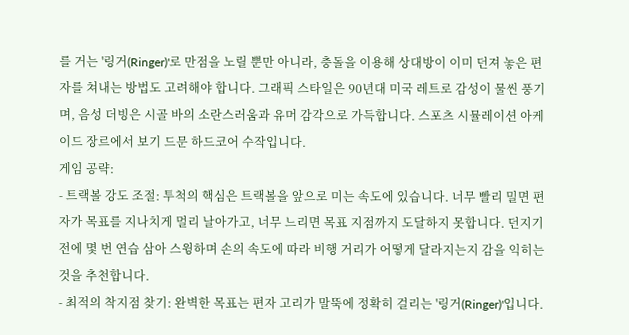를 거는 '링거(Ringer)'로 만점을 노릴 뿐만 아니라, 충돌을 이용해 상대방이 이미 던져 놓은 편자를 쳐내는 방법도 고려해야 합니다. 그래픽 스타일은 90년대 미국 레트로 감성이 물씬 풍기며, 음성 더빙은 시골 바의 소란스러움과 유머 감각으로 가득합니다. 스포츠 시뮬레이션 아케이드 장르에서 보기 드문 하드코어 수작입니다.
게임 공략:
- 트랙볼 강도 조절: 투척의 핵심은 트랙볼을 앞으로 미는 속도에 있습니다. 너무 빨리 밀면 편자가 목표를 지나치게 멀리 날아가고, 너무 느리면 목표 지점까지 도달하지 못합니다. 던지기 전에 몇 번 연습 삼아 스윙하며 손의 속도에 따라 비행 거리가 어떻게 달라지는지 감을 익히는 것을 추천합니다.
- 최적의 착지점 찾기: 완벽한 목표는 편자 고리가 말뚝에 정확히 걸리는 '링거(Ringer)'입니다.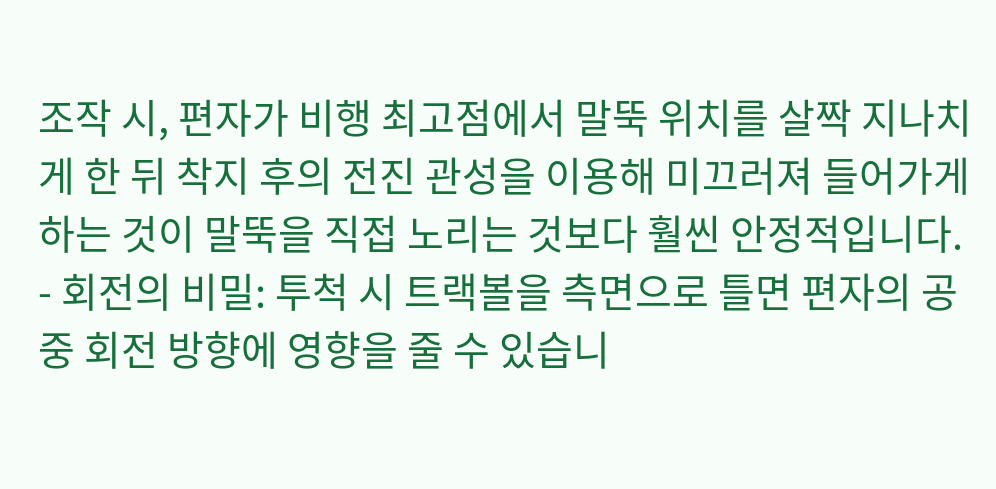조작 시, 편자가 비행 최고점에서 말뚝 위치를 살짝 지나치게 한 뒤 착지 후의 전진 관성을 이용해 미끄러져 들어가게 하는 것이 말뚝을 직접 노리는 것보다 훨씬 안정적입니다.
- 회전의 비밀: 투척 시 트랙볼을 측면으로 틀면 편자의 공중 회전 방향에 영향을 줄 수 있습니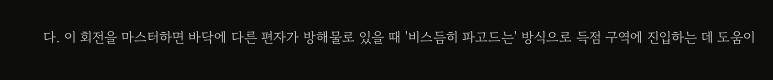다. 이 회전을 마스터하면 바닥에 다른 편자가 방해물로 있을 때 '비스듬히 파고드는' 방식으로 득점 구역에 진입하는 데 도움이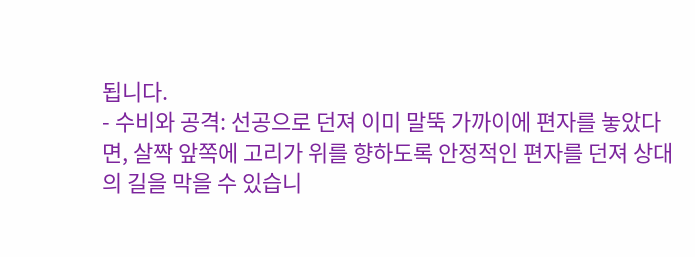됩니다.
- 수비와 공격: 선공으로 던져 이미 말뚝 가까이에 편자를 놓았다면, 살짝 앞쪽에 고리가 위를 향하도록 안정적인 편자를 던져 상대의 길을 막을 수 있습니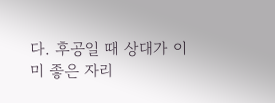다. 후공일 때 상대가 이미 좋은 자리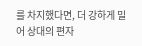를 차지했다면, 더 강하게 밀어 상대의 편자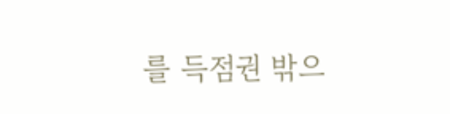를 득점권 밖으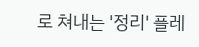로 쳐내는 '정리' 플레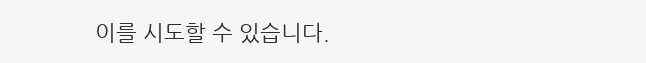이를 시도할 수 있습니다.